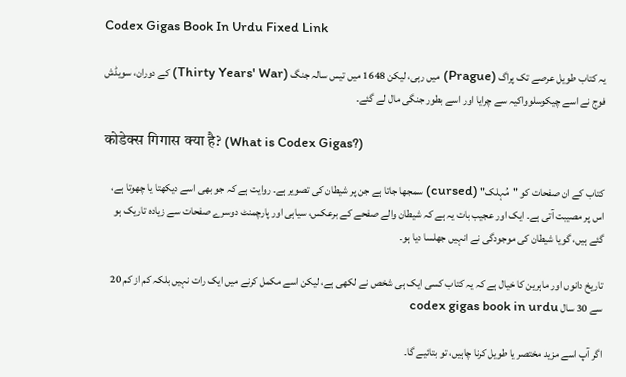Codex Gigas Book In Urdu Fixed Link

یہ کتاب طویل عرصے تک پراگ (Prague) میں رہی، لیکن 1648 میں تیس سالہ جنگ (Thirty Years' War) کے دوران، سویڈش فوج نے اسے چیکوسلوواکیہ سے چرایا اور اسے بطور جنگی مال لے گئے۔

कोडेक्स गिगास क्या है? (What is Codex Gigas?)

کتاب کے ان صفحات کو "مُہلک" (cursed) سمجھا جاتا ہے جن پر شیطان کی تصویر ہے۔ روایت ہے کہ جو بھی اسے دیکھتا یا چھوتا ہے، اس پر مصیبت آتی ہے۔ ایک اور عجیب بات یہ ہے کہ شیطان والے صفحے کے برعکس، سیاہی اور پارچمنٹ دوسرے صفحات سے زیادہ تاریک ہو گئے ہیں، گویا شیطان کی موجودگی نے انہیں جھلسا دیا ہو۔

تاریخ دانوں اور ماہرین کا خیال ہے کہ یہ کتاب کسی ایک ہی شخص نے لکھی ہے، لیکن اسے مکمل کرنے میں ایک رات نہیں بلکہ کم از کم 20 سے 30 سال codex gigas book in urdu

اگر آپ اسے مزید مختصر یا طویل کرنا چاہیں، تو بتائیے گا۔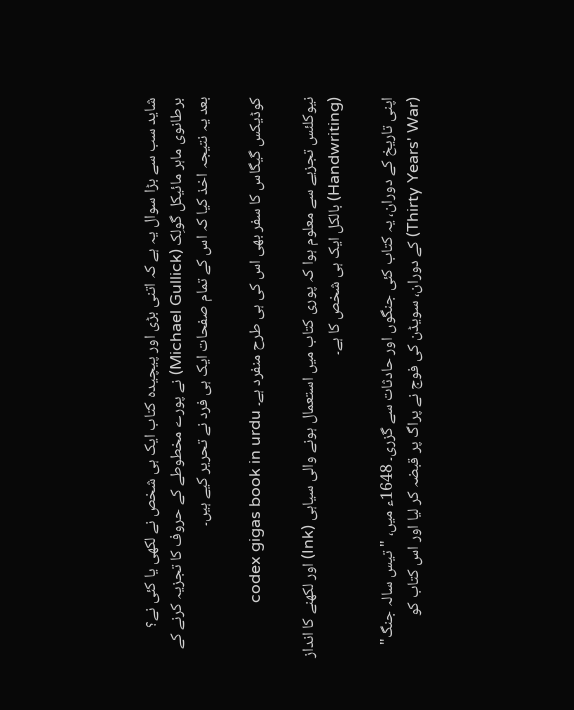شاید سب سے بڑا سوال یہ ہے کہ اتنی بڑی اور پیچیدہ کتاب ایک ہی شخص نے لکھی یا کئی نے؟ برطانوی ماہر مائیکل گولِک (Michael Gullick) نے پورے مخطوطے کے حروف کا تجزیہ کرنے کے بعد یہ نتیجہ اخذ کیا کہ اس کے تمام صفحات ایک ہی فرد نے تحریر کیے ہیں۔

کوڈیکس گیگاس کا سفر بھی اس کی ہی طرح منفرد ہے۔ codex gigas book in urdu

نیوکلئس تجزیے سے معلوم ہوا کہ پوری کتاب میں استعمال ہونے والی سیاہی (Ink) اور لکھنے کا انداز (Handwriting) بالکل ایک ہی شخص کا ہے۔

اپنی تاریخ کے دوران، یہ کتاب کئی جنگوں اور حادثات سے گزری۔ 1648ء میں، "تیس سالہ جنگ" (Thirty Years' War) کے دوران، سویڈن کی فوج نے پراگ پر قبضہ کر لیا اور اس کتاب کو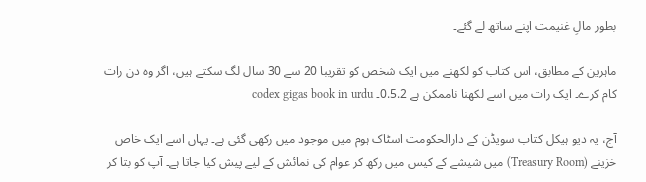بطور مالِ غنیمت اپنے ساتھ لے گئے۔

ماہرین کے مطابق، اس کتاب کو لکھنے میں ایک شخص کو تقریبا 20 سے 30 سال لگ سکتے ہیں، اگر وہ دن رات کام کرے۔ ایک رات میں اسے لکھنا ناممکن ہے 0.5.2۔ codex gigas book in urdu

آج، یہ دیو ہیکل کتاب سویڈن کے دارالحکومت اسٹاک ہوم میں موجود میں رکھی گئی ہے۔ یہاں اسے ایک خاص خزینے (Treasury Room) میں شیشے کے کیس میں رکھ کر عوام کی نمائش کے لیے پیش کیا جاتا ہے۔ آپ کو بتا کر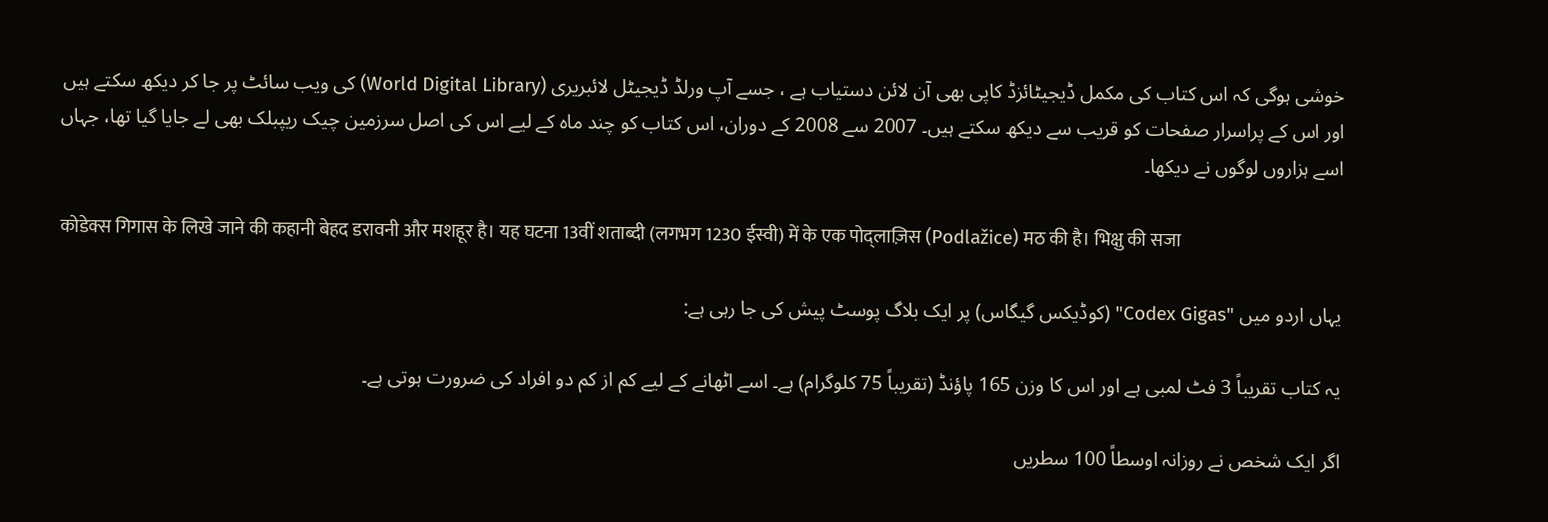خوشی ہوگی کہ اس کتاب کی مکمل ڈیجیٹائزڈ کاپی بھی آن لائن دستیاب ہے ، جسے آپ ورلڈ ڈیجیٹل لائبریری (World Digital Library) کی ویب سائٹ پر جا کر دیکھ سکتے ہیں اور اس کے پراسرار صفحات کو قریب سے دیکھ سکتے ہیں۔ 2007 سے 2008 کے دوران، اس کتاب کو چند ماہ کے لیے اس کی اصل سرزمین چیک ریپبلک بھی لے جایا گیا تھا، جہاں اسے ہزاروں لوگوں نے دیکھا۔

कोडेक्स गिगास के लिखे जाने की कहानी बेहद डरावनी और मशहूर है। यह घटना 13वीं शताब्दी (लगभग 1230 ईस्वी) में के एक पोद्लाज़िस (Podlažice) मठ की है। भिक्षु की सजा

یہاں اردو میں "Codex Gigas" (کوڈیکس گیگاس) پر ایک بلاگ پوسٹ پیش کی جا رہی ہے:

یہ کتاب تقریباً 3 فٹ لمبی ہے اور اس کا وزن 165 پاؤنڈ (تقریباً 75 کلوگرام) ہے۔ اسے اٹھانے کے لیے کم از کم دو افراد کی ضرورت ہوتی ہے۔

اگر ایک شخص نے روزانہ اوسطاً 100 سطریں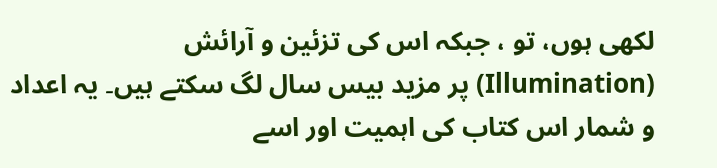لکھی ہوں، تو ، جبکہ اس کی تزئین و آرائش (Illumination) پر مزید بیس سال لگ سکتے ہیں۔ یہ اعداد و شمار اس کتاب کی اہمیت اور اسے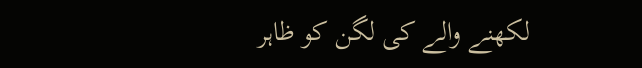لکھنے والے کی لگن کو ظاہر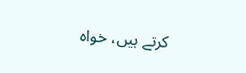کرتے ہیں، خواہ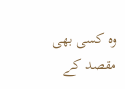وہ کسی بھی مقصد کے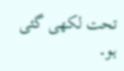تحت لکھی گئی ہو۔